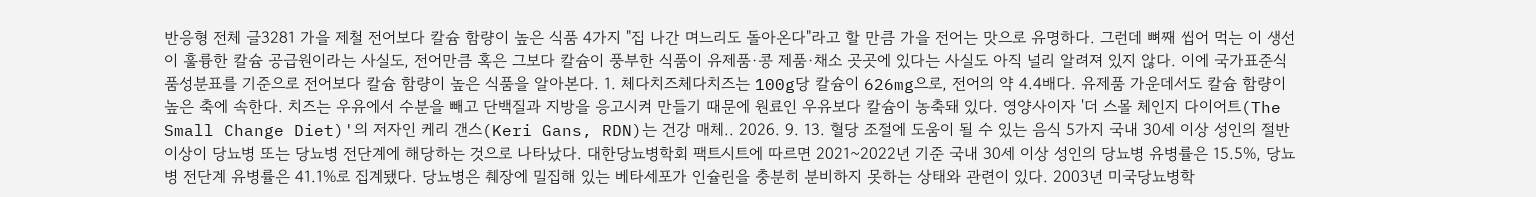반응형 전체 글3281 가을 제철 전어보다 칼슘 함량이 높은 식품 4가지 "집 나간 며느리도 돌아온다"라고 할 만큼 가을 전어는 맛으로 유명하다. 그런데 뼈째 씹어 먹는 이 생선이 훌륭한 칼슘 공급원이라는 사실도, 전어만큼 혹은 그보다 칼슘이 풍부한 식품이 유제품·콩 제품·채소 곳곳에 있다는 사실도 아직 널리 알려져 있지 않다. 이에 국가표준식품성분표를 기준으로 전어보다 칼슘 함량이 높은 식품을 알아본다. 1. 체다치즈체다치즈는 100g당 칼슘이 626mg으로, 전어의 약 4.4배다. 유제품 가운데서도 칼슘 함량이 높은 축에 속한다. 치즈는 우유에서 수분을 빼고 단백질과 지방을 응고시켜 만들기 때문에 원료인 우유보다 칼슘이 농축돼 있다. 영양사이자 '더 스몰 체인지 다이어트(The Small Change Diet)'의 저자인 케리 갠스(Keri Gans, RDN)는 건강 매체.. 2026. 9. 13. 혈당 조절에 도움이 될 수 있는 음식 5가지 국내 30세 이상 성인의 절반 이상이 당뇨병 또는 당뇨병 전단계에 해당하는 것으로 나타났다. 대한당뇨병학회 팩트시트에 따르면 2021~2022년 기준 국내 30세 이상 성인의 당뇨병 유병률은 15.5%, 당뇨병 전단계 유병률은 41.1%로 집계됐다. 당뇨병은 췌장에 밀집해 있는 베타세포가 인슐린을 충분히 분비하지 못하는 상태와 관련이 있다. 2003년 미국당뇨병학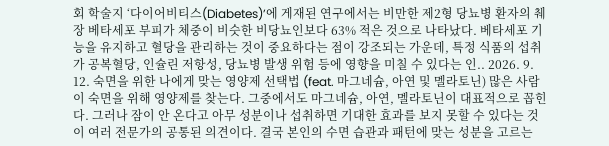회 학술지 ‘다이어비티스(Diabetes)’에 게재된 연구에서는 비만한 제2형 당뇨병 환자의 췌장 베타세포 부피가 체중이 비슷한 비당뇨인보다 63% 적은 것으로 나타났다. 베타세포 기능을 유지하고 혈당을 관리하는 것이 중요하다는 점이 강조되는 가운데, 특정 식품의 섭취가 공복혈당, 인슐린 저항성, 당뇨병 발생 위험 등에 영향을 미칠 수 있다는 인.. 2026. 9. 12. 숙면을 위한 나에게 맞는 영양제 선택법 (feat. 마그네슘, 아연 및 멜라토닌) 많은 사람이 숙면을 위해 영양제를 찾는다. 그중에서도 마그네슘, 아연, 멜라토닌이 대표적으로 꼽힌다. 그러나 잠이 안 온다고 아무 성분이나 섭취하면 기대한 효과를 보지 못할 수 있다는 것이 여러 전문가의 공통된 의견이다. 결국 본인의 수면 습관과 패턴에 맞는 성분을 고르는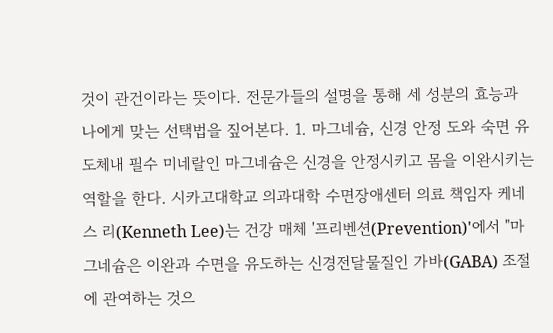것이 관건이라는 뜻이다. 전문가들의 설명을 통해 세 성분의 효능과 나에게 맞는 선택법을 짚어본다. 1. 마그네슘, 신경 안정 도와 숙면 유도체내 필수 미네랄인 마그네슘은 신경을 안정시키고 몸을 이완시키는 역할을 한다. 시카고대학교 의과대학 수면장애센터 의료 책임자 케네스 리(Kenneth Lee)는 건강 매체 '프리벤션(Prevention)'에서 "마그네슘은 이완과 수면을 유도하는 신경전달물질인 가바(GABA) 조절에 관여하는 것으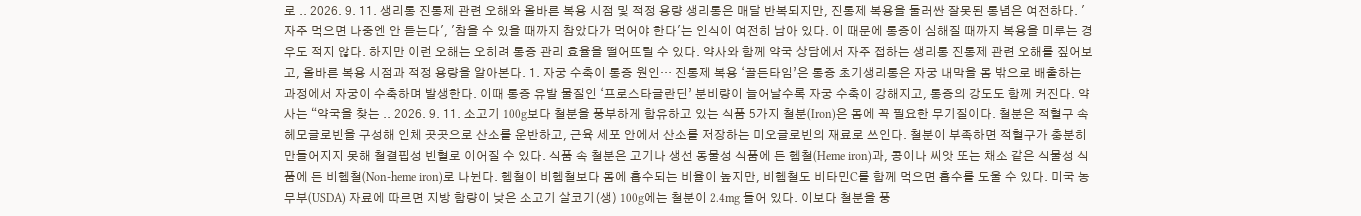로 .. 2026. 9. 11. 생리통 진통제 관련 오해와 올바른 복용 시점 및 적정 용량 생리통은 매달 반복되지만, 진통제 복용을 둘러싼 잘못된 통념은 여전하다. '자주 먹으면 나중엔 안 듣는다', '참을 수 있을 때까지 참았다가 먹어야 한다'는 인식이 여전히 남아 있다. 이 때문에 통증이 심해질 때까지 복용을 미루는 경우도 적지 않다. 하지만 이런 오해는 오히려 통증 관리 효율을 떨어뜨릴 수 있다. 약사와 함께 약국 상담에서 자주 접하는 생리통 진통제 관련 오해를 짚어보고, 올바른 복용 시점과 적정 용량을 알아본다. 1. 자궁 수축이 통증 원인… 진통제 복용 ‘골든타임’은 통증 초기생리통은 자궁 내막을 몸 밖으로 배출하는 과정에서 자궁이 수축하며 발생한다. 이때 통증 유발 물질인 ‘프로스타글란딘’ 분비량이 늘어날수록 자궁 수축이 강해지고, 통증의 강도도 함께 커진다. 약사는 “약국을 찾는 .. 2026. 9. 11. 소고기 100g보다 철분을 풍부하게 함유하고 있는 식품 5가지 철분(Iron)은 몸에 꼭 필요한 무기질이다. 철분은 적혈구 속 헤모글로빈을 구성해 인체 곳곳으로 산소를 운반하고, 근육 세포 안에서 산소를 저장하는 미오글로빈의 재료로 쓰인다. 철분이 부족하면 적혈구가 충분히 만들어지지 못해 철결핍성 빈혈로 이어질 수 있다. 식품 속 철분은 고기나 생선 동물성 식품에 든 헴철(Heme iron)과, 콩이나 씨앗 또는 채소 같은 식물성 식품에 든 비헴철(Non-heme iron)로 나뉜다. 헴철이 비헴철보다 몸에 흡수되는 비율이 높지만, 비헴철도 비타민C를 함께 먹으면 흡수를 도울 수 있다. 미국 농무부(USDA) 자료에 따르면 지방 함량이 낮은 소고기 살코기(생) 100g에는 철분이 2.4mg 들어 있다. 이보다 철분을 풍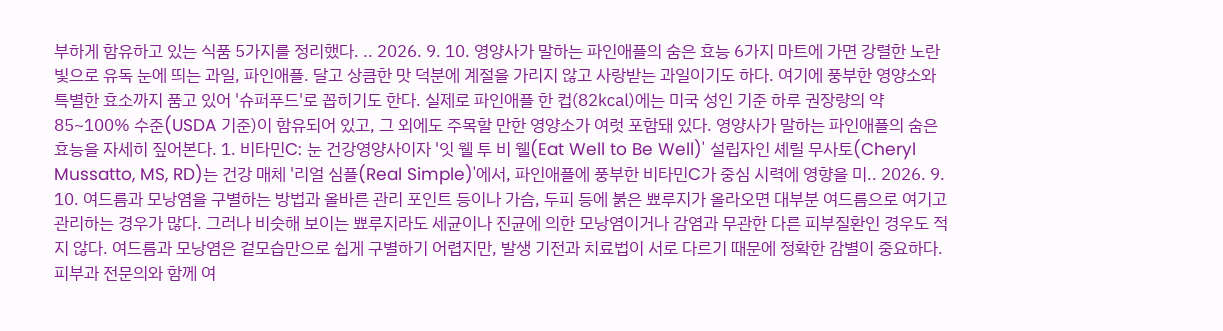부하게 함유하고 있는 식품 5가지를 정리했다. .. 2026. 9. 10. 영양사가 말하는 파인애플의 숨은 효능 6가지 마트에 가면 강렬한 노란빛으로 유독 눈에 띄는 과일, 파인애플. 달고 상큼한 맛 덕분에 계절을 가리지 않고 사랑받는 과일이기도 하다. 여기에 풍부한 영양소와 특별한 효소까지 품고 있어 '슈퍼푸드'로 꼽히기도 한다. 실제로 파인애플 한 컵(82㎉)에는 미국 성인 기준 하루 권장량의 약 85~100% 수준(USDA 기준)이 함유되어 있고, 그 외에도 주목할 만한 영양소가 여럿 포함돼 있다. 영양사가 말하는 파인애플의 숨은 효능을 자세히 짚어본다. 1. 비타민C: 눈 건강영양사이자 '잇 웰 투 비 웰(Eat Well to Be Well)' 설립자인 셰릴 무사토(Cheryl Mussatto, MS, RD)는 건강 매체 '리얼 심플(Real Simple)'에서, 파인애플에 풍부한 비타민C가 중심 시력에 영향을 미.. 2026. 9. 10. 여드름과 모낭염을 구별하는 방법과 올바른 관리 포인트 등이나 가슴, 두피 등에 붉은 뾰루지가 올라오면 대부분 여드름으로 여기고 관리하는 경우가 많다. 그러나 비슷해 보이는 뾰루지라도 세균이나 진균에 의한 모낭염이거나 감염과 무관한 다른 피부질환인 경우도 적지 않다. 여드름과 모낭염은 겉모습만으로 쉽게 구별하기 어렵지만, 발생 기전과 치료법이 서로 다르기 때문에 정확한 감별이 중요하다. 피부과 전문의와 함께 여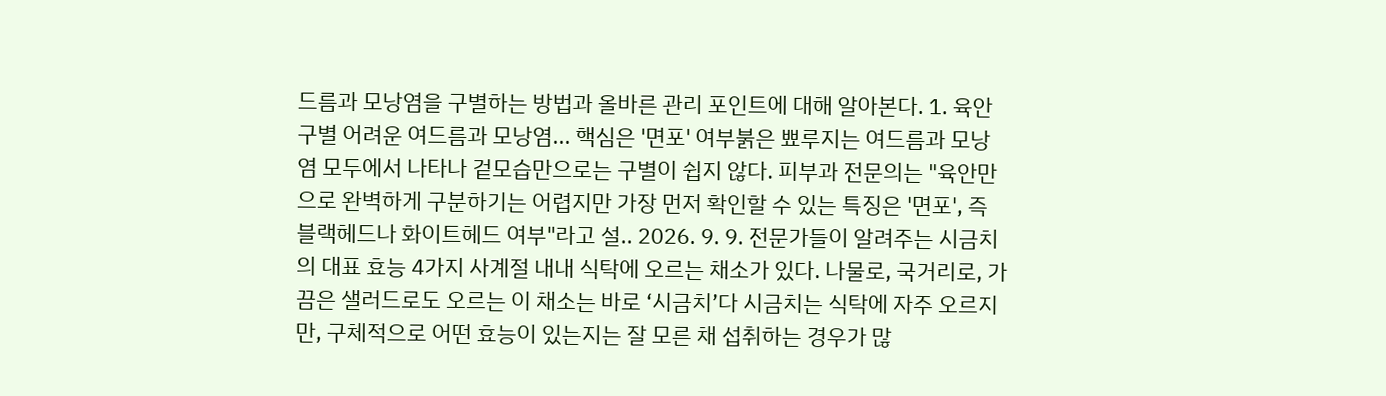드름과 모낭염을 구별하는 방법과 올바른 관리 포인트에 대해 알아본다. 1. 육안 구별 어려운 여드름과 모낭염... 핵심은 '면포' 여부붉은 뾰루지는 여드름과 모낭염 모두에서 나타나 겉모습만으로는 구별이 쉽지 않다. 피부과 전문의는 "육안만으로 완벽하게 구분하기는 어렵지만 가장 먼저 확인할 수 있는 특징은 '면포', 즉 블랙헤드나 화이트헤드 여부"라고 설.. 2026. 9. 9. 전문가들이 알려주는 시금치의 대표 효능 4가지 사계절 내내 식탁에 오르는 채소가 있다. 나물로, 국거리로, 가끔은 샐러드로도 오르는 이 채소는 바로 ‘시금치’다 시금치는 식탁에 자주 오르지만, 구체적으로 어떤 효능이 있는지는 잘 모른 채 섭취하는 경우가 많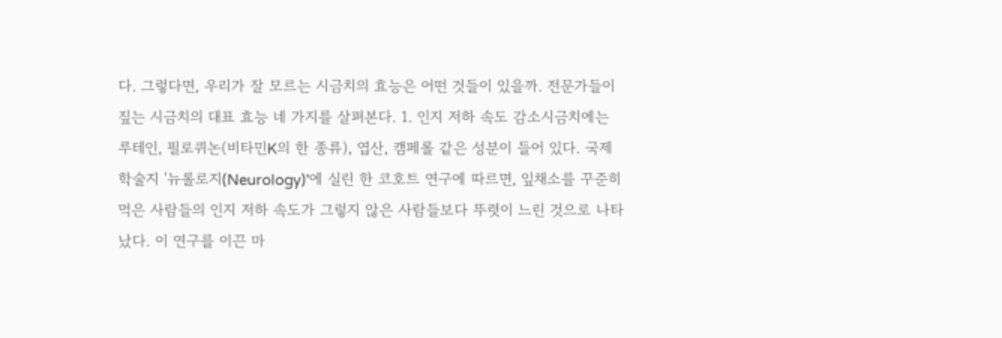다. 그렇다면, 우리가 잘 모르는 시금치의 효능은 어떤 것들이 있을까. 전문가들이 짚는 시금치의 대표 효능 네 가지를 살펴본다. 1. 인지 저하 속도 감소시금치에는 루테인, 필로퀴논(비타민K의 한 종류), 엽산, 캠페롤 같은 성분이 들어 있다. 국제 학술지 '뉴롤로지(Neurology)'에 실린 한 코호트 연구에 따르면, 잎채소를 꾸준히 먹은 사람들의 인지 저하 속도가 그렇지 않은 사람들보다 뚜렷이 느린 것으로 나타났다. 이 연구를 이끈 마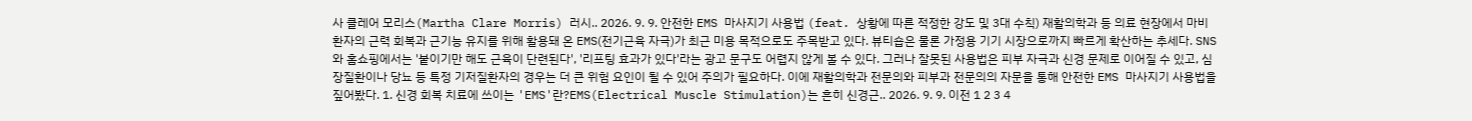사 클레어 모리스(Martha Clare Morris) 러시.. 2026. 9. 9. 안전한 EMS 마사지기 사용법 (feat. 상황에 따른 적정한 강도 및 3대 수칙) 재활의학과 등 의료 현장에서 마비 환자의 근력 회복과 근기능 유지를 위해 활용돼 온 EMS(전기근육 자극)가 최근 미용 목적으로도 주목받고 있다. 뷰티숍은 물론 가정용 기기 시장으로까지 빠르게 확산하는 추세다. SNS와 홈쇼핑에서는 '붙이기만 해도 근육이 단련된다', '리프팅 효과가 있다'라는 광고 문구도 어렵지 않게 볼 수 있다. 그러나 잘못된 사용법은 피부 자극과 신경 문제로 이어질 수 있고, 심장질환이나 당뇨 등 특정 기저질환자의 경우는 더 큰 위험 요인이 될 수 있어 주의가 필요하다. 이에 재활의학과 전문의와 피부과 전문의의 자문을 통해 안전한 EMS 마사지기 사용법을 짚어봤다. 1. 신경 회복 치료에 쓰이는 'EMS'란?EMS(Electrical Muscle Stimulation)는 흔히 신경근.. 2026. 9. 9. 이전 1 2 3 4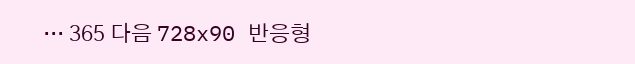··· 365 다음 728x90 반응형